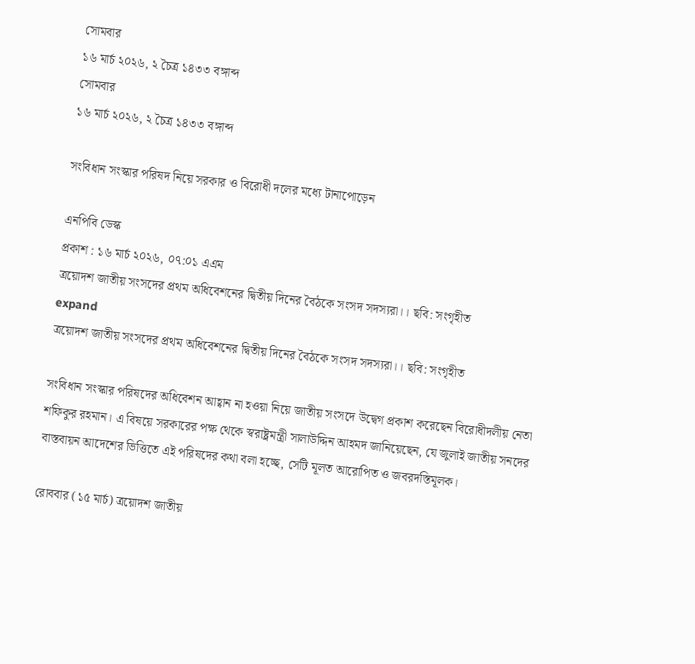সোমবার
১৬ মার্চ ২০২৬, ২ চৈত্র ১৪৩৩ বঙ্গাব্দ
সোমবার
১৬ মার্চ ২০২৬, ২ চৈত্র ১৪৩৩ বঙ্গাব্দ

সংবিধান সংস্কার পরিষদ নিয়ে সরকার ও বিরোধী দলের মধ্যে টানাপোড়েন

এনপিবি ডেস্ক
প্রকাশ : ১৬ মার্চ ২০২৬, ০৭:০১ এএম
ত্রয়োদশ জাতীয় সংসদের প্রথম অধিবেশনের দ্বিতীয় দিনের বৈঠকে সংসদ সদস্যরা।। ছবি: সংগৃহীত
expand
ত্রয়োদশ জাতীয় সংসদের প্রথম অধিবেশনের দ্বিতীয় দিনের বৈঠকে সংসদ সদস্যরা।। ছবি: সংগৃহীত

সংবিধান সংস্কার পরিষদের অধিবেশন আহ্বান না হওয়া নিয়ে জাতীয় সংসদে উদ্বেগ প্রকাশ করেছেন বিরোধীদলীয় নেতা শফিকুর রহমান। এ বিষয়ে সরকারের পক্ষ থেকে স্বরাষ্ট্রমন্ত্রী সালাউদ্দিন আহমদ জানিয়েছেন, যে জুলাই জাতীয় সনদের বাস্তবায়ন আদেশের ভিত্তিতে এই পরিষদের কথা বলা হচ্ছে, সেটি মূলত আরোপিত ও জবরদস্তিমূলক।

রোববার (১৫ মার্চ) ত্রয়োদশ জাতীয়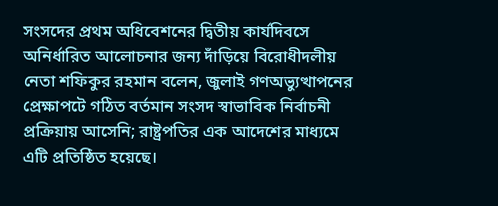সংসদের প্রথম অধিবেশনের দ্বিতীয় কার্যদিবসে অনির্ধারিত আলোচনার জন্য দাঁড়িয়ে বিরোধীদলীয় নেতা শফিকুর রহমান বলেন, জুলাই গণঅভ্যুত্থাপনের প্রেক্ষাপটে গঠিত বর্তমান সংসদ স্বাভাবিক নির্বাচনী প্রক্রিয়ায় আসেনি; রাষ্ট্রপতির এক আদেশের মাধ্যমে এটি প্রতিষ্ঠিত হয়েছে।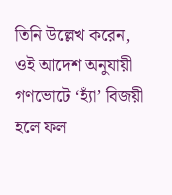তিনি উল্লেখ করেন, ওই আদেশ অনুযায়ী গণভোটে ‘হ্যাঁ’ বিজয়ী হলে ফল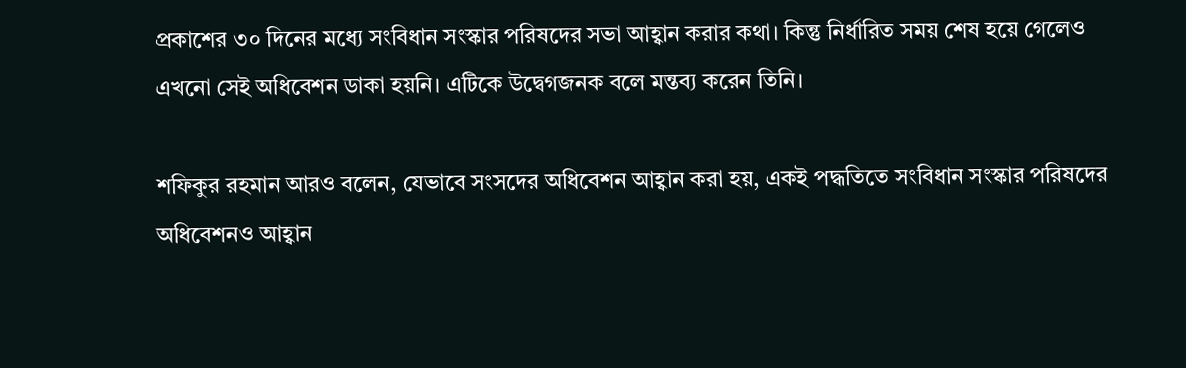প্রকাশের ৩০ দিনের মধ্যে সংবিধান সংস্কার পরিষদের সভা আহ্বান করার কথা। কিন্তু নির্ধারিত সময় শেষ হয়ে গেলেও এখনো সেই অধিবেশন ডাকা হয়নি। এটিকে উদ্বেগজনক বলে মন্তব্য করেন তিনি।

শফিকুর রহমান আরও বলেন, যেভাবে সংসদের অধিবেশন আহ্বান করা হয়, একই পদ্ধতিতে সংবিধান সংস্কার পরিষদের অধিবেশনও আহ্বান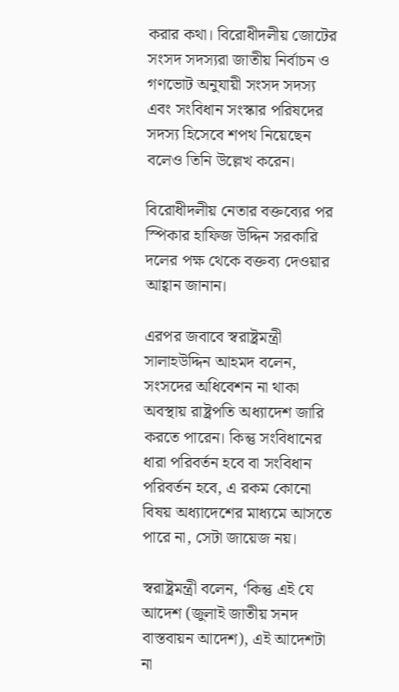করার কথা। বিরোধীদলীয় জোটের সংসদ সদস্যরা জাতীয় নির্বাচন ও গণভোট অনুযায়ী সংসদ সদস্য এবং সংবিধান সংস্কার পরিষদের সদস্য হিসেবে শপথ নিয়েছেন বলেও তিনি উল্লেখ করেন।

বিরোধীদলীয় নেতার বক্তব্যের পর স্পিকার হাফিজ উদ্দিন সরকারি দলের পক্ষ থেকে বক্তব্য দেওয়ার আহ্বান জানান।

এরপর জবাবে স্বরাষ্ট্রমন্ত্রী সালাহউদ্দিন আহমদ বলেন, সংসদের অধিবেশন না থাকা অবস্থায় রাষ্ট্রপতি অধ্যাদেশ জারি করতে পারেন। কিন্তু সংবিধানের ধারা পরিবর্তন হবে বা সংবিধান পরিবর্তন হবে, এ রকম কোনো বিষয় অধ্যাদেশের মাধ্যমে আসতে পারে না, সেটা জায়েজ নয়।

স্বরাষ্ট্রমন্ত্রী বলেন, ‘কিন্তু এই যে আদেশ (জুলাই জাতীয় সনদ বাস্তবায়ন আদেশ), এই আদেশটা না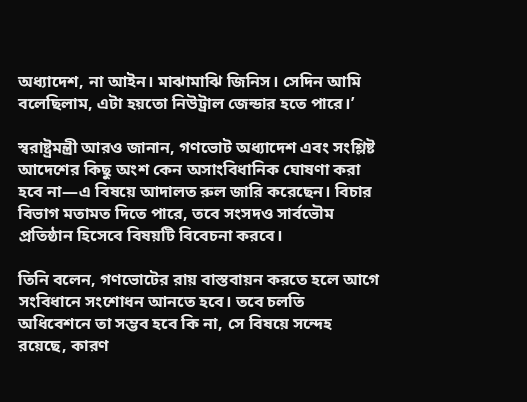অধ্যাদেশ, না আইন। মাঝামাঝি জিনিস। সেদিন আমি বলেছিলাম, এটা হয়তো নিউট্রাল জেন্ডার হতে পারে।’

স্বরাষ্ট্রমন্ত্রী আরও জানান, গণভোট অধ্যাদেশ এবং সংশ্লিষ্ট আদেশের কিছু অংশ কেন অসাংবিধানিক ঘোষণা করা হবে না—এ বিষয়ে আদালত রুল জারি করেছেন। বিচার বিভাগ মতামত দিতে পারে, তবে সংসদও সার্বভৌম প্রতিষ্ঠান হিসেবে বিষয়টি বিবেচনা করবে।

তিনি বলেন, গণভোটের রায় বাস্তবায়ন করতে হলে আগে সংবিধানে সংশোধন আনতে হবে। তবে চলতি অধিবেশনে তা সম্ভব হবে কি না, সে বিষয়ে সন্দেহ রয়েছে, কারণ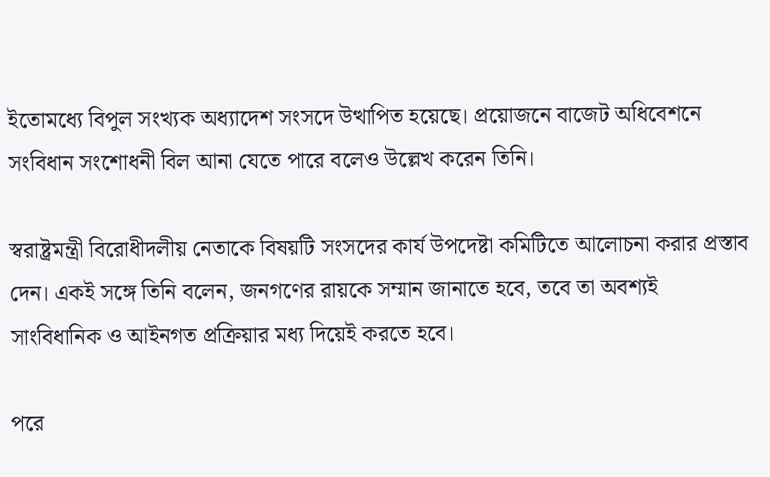ইতোমধ্যে বিপুল সংখ্যক অধ্যাদেশ সংসদে উত্থাপিত হয়েছে। প্রয়োজনে বাজেট অধিবেশনে সংবিধান সংশোধনী বিল আনা যেতে পারে বলেও উল্লেখ করেন তিনি।

স্বরাষ্ট্রমন্ত্রী বিরোধীদলীয় নেতাকে বিষয়টি সংসদের কার্য উপদেষ্টা কমিটিতে আলোচনা করার প্রস্তাব দেন। একই সঙ্গে তিনি বলেন, জনগণের রায়কে সম্মান জানাতে হবে, তবে তা অবশ্যই সাংবিধানিক ও আইনগত প্রক্রিয়ার মধ্য দিয়েই করতে হবে।

পরে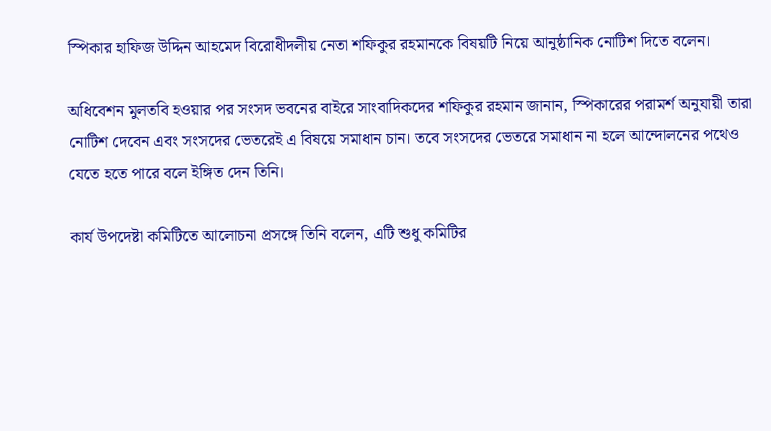স্পিকার হাফিজ উদ্দিন আহমেদ বিরোধীদলীয় নেতা শফিকুর রহমানকে বিষয়টি নিয়ে আনুষ্ঠানিক নোটিশ দিতে বলেন।

অধিবেশন মুলতবি হওয়ার পর সংসদ ভবনের বাইরে সাংবাদিকদের শফিকুর রহমান জানান, স্পিকারের পরামর্শ অনুযায়ী তারা নোটিশ দেবেন এবং সংসদের ভেতরেই এ বিষয়ে সমাধান চান। তবে সংসদের ভেতরে সমাধান না হলে আন্দোলনের পথেও যেতে হতে পারে বলে ইঙ্গিত দেন তিনি।

কার্য উপদেষ্টা কমিটিতে আলোচনা প্রসঙ্গে তিনি বলেন, এটি শুধু কমিটির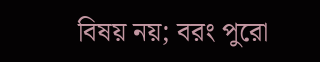বিষয় নয়; বরং পুরো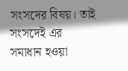সংসদের বিষয়। তাই সংসদেই এর সমাধান হওয়া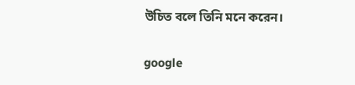উচিত বলে তিনি মনে করেন।

google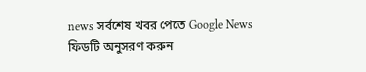news সর্বশেষ খবর পেতে Google News ফিডটি অনুসরণ করুন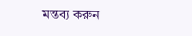মন্তব্য করুন